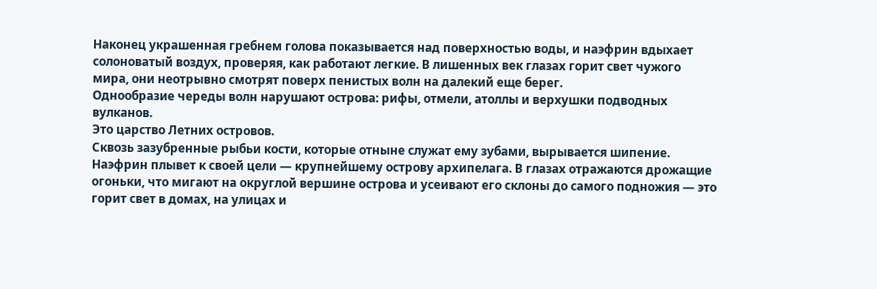Наконец украшенная гребнем голова показывается над поверхностью воды, и наэфрин вдыхает солоноватый воздух, проверяя, как работают легкие. В лишенных век глазах горит свет чужого мира, они неотрывно смотрят поверх пенистых волн на далекий еще берег.
Однообразие череды волн нарушают острова: рифы, отмели, атоллы и верхушки подводных вулканов.
Это царство Летних островов.
Сквозь зазубренные рыбьи кости, которые отныне служат ему зубами, вырывается шипение. Наэфрин плывет к своей цели — крупнейшему острову архипелага. В глазах отражаются дрожащие огоньки, что мигают на округлой вершине острова и усеивают его склоны до самого подножия — это горит свет в домах, на улицах и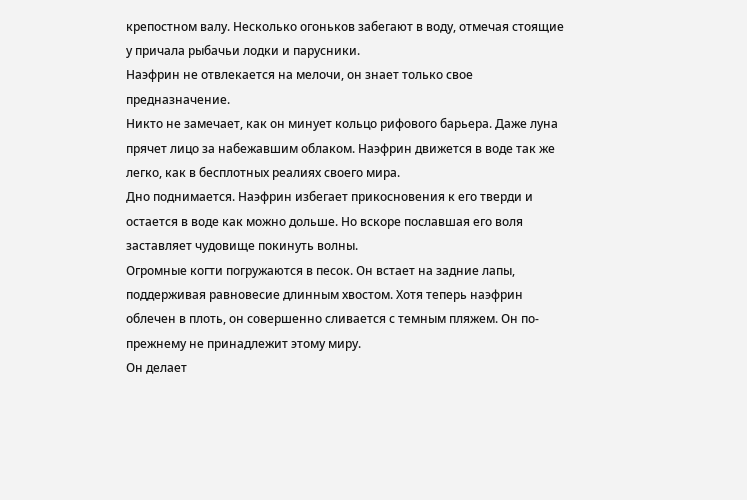крепостном валу. Несколько огоньков забегают в воду, отмечая стоящие у причала рыбачьи лодки и парусники.
Наэфрин не отвлекается на мелочи, он знает только свое предназначение.
Никто не замечает, как он минует кольцо рифового барьера. Даже луна прячет лицо за набежавшим облаком. Наэфрин движется в воде так же легко, как в бесплотных реалиях своего мира.
Дно поднимается. Наэфрин избегает прикосновения к его тверди и остается в воде как можно дольше. Но вскоре пославшая его воля заставляет чудовище покинуть волны.
Огромные когти погружаются в песок. Он встает на задние лапы, поддерживая равновесие длинным хвостом. Хотя теперь наэфрин облечен в плоть, он совершенно сливается с темным пляжем. Он по-прежнему не принадлежит этому миру.
Он делает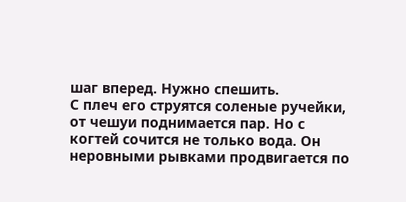шаг вперед. Нужно спешить.
С плеч его струятся соленые ручейки, от чешуи поднимается пар. Но с когтей сочится не только вода. Он неровными рывками продвигается по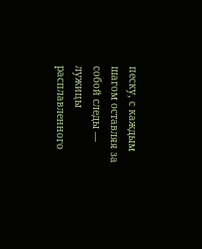песку, с каждым шагом оставляя за собой следы — лужицы расплавленного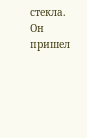стекла.
Он пришел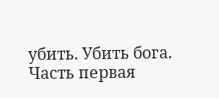убить. Убить бога.
Часть первая